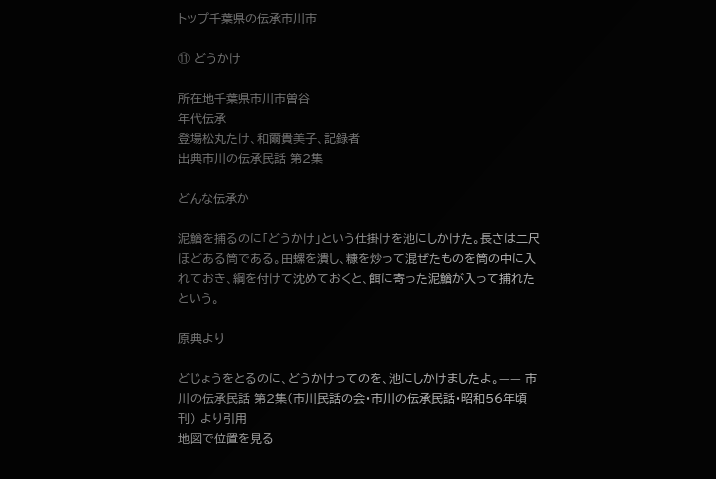トップ千葉県の伝承市川市

⑪ どうかけ

所在地千葉県市川市曽谷
年代伝承
登場松丸たけ、和爾貴美子、記録者
出典市川の伝承民話 第2集

どんな伝承か

泥鰌を捕るのに「どうかけ」という仕掛けを池にしかけた。長さは二尺ほどある筒である。田螺を潰し、糠を炒って混ぜたものを筒の中に入れておき、綱を付けて沈めておくと、餌に寄った泥鰌が入って捕れたという。

原典より

どじょうをとるのに、どうかけってのを、池にしかけましたよ。—— 市川の伝承民話 第2集(市川民話の会・市川の伝承民話・昭和56年頃刊) より引用
地図で位置を見る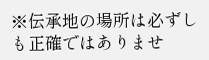※伝承地の場所は必ずしも正確ではありませ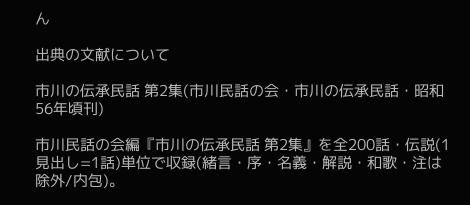ん

出典の文献について

市川の伝承民話 第2集(市川民話の会・市川の伝承民話・昭和56年頃刊)

市川民話の会編『市川の伝承民話 第2集』を全200話・伝説(1見出し=1話)単位で収録(緒言・序・名義・解説・和歌・注は除外/内包)。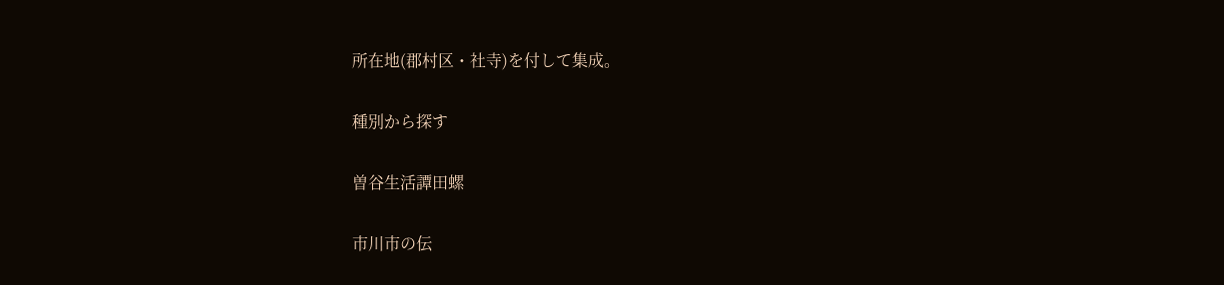所在地(郡村区・社寺)を付して集成。

種別から探す

曽谷生活譚田螺

市川市の伝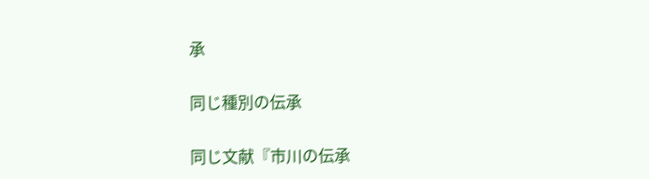承

同じ種別の伝承

同じ文献『市川の伝承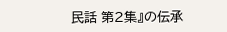民話 第2集』の伝承